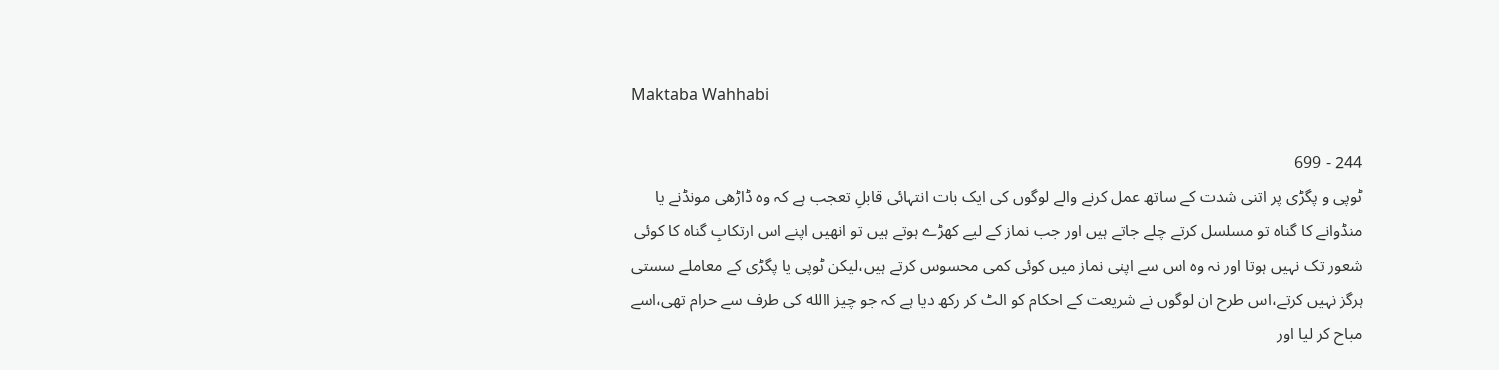Maktaba Wahhabi

244 - 699
ٹوپی و پگڑی پر اتنی شدت کے ساتھ عمل کرنے والے لوگوں کی ایک بات انتہائی قابلِ تعجب ہے کہ وہ ڈاڑھی مونڈنے یا منڈوانے کا گناہ تو مسلسل کرتے چلے جاتے ہیں اور جب نماز کے لیے کھڑے ہوتے ہیں تو انھیں اپنے اس ارتکابِ گناہ کا کوئی شعور تک نہیں ہوتا اور نہ وہ اس سے اپنی نماز میں کوئی کمی محسوس کرتے ہیں،لیکن ٹوپی یا پگڑی کے معاملے سستی ہرگز نہیں کرتے،اس طرح ان لوگوں نے شریعت کے احکام کو الٹ کر رکھ دیا ہے کہ جو چیز االله کی طرف سے حرام تھی،اسے مباح کر لیا اور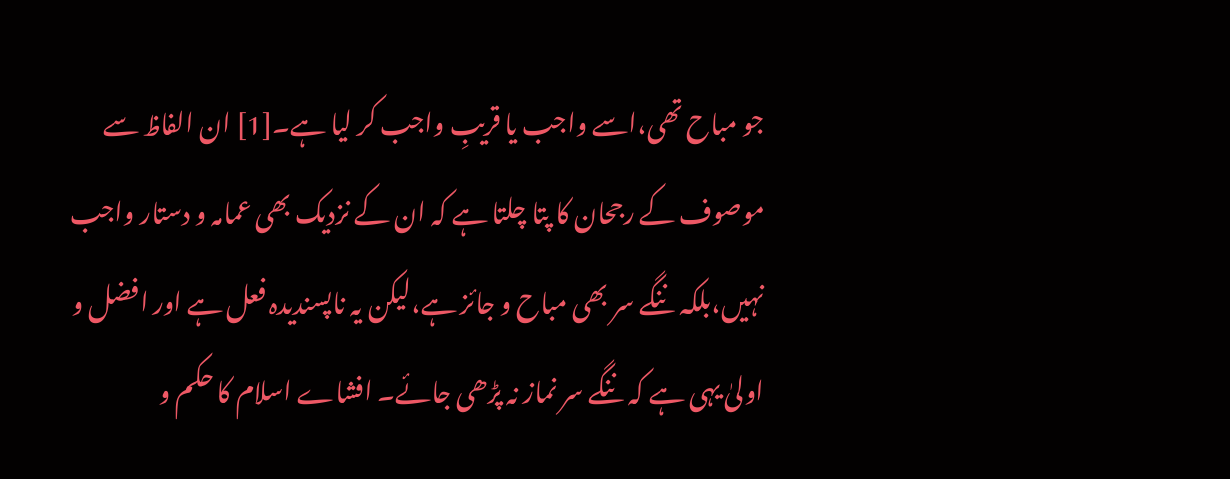جو مباح تھی،اسے واجب یا قریبِ واجب کر لیا ہے۔[1] ان الفاظ سے موصوف کے رجحان کا پتا چلتا ہے کہ ان کے نزدیک بھی عمامہ و دستار واجب نہیں،بلکہ ننگے سر بھی مباح و جائز ہے،لیکن یہ ناپسندیدہ فعل ہے اور افضل و اولیٰ یہی ہے کہ ننگے سر نماز نہ پڑھی جائے۔ افشاے اسلام کا حکم و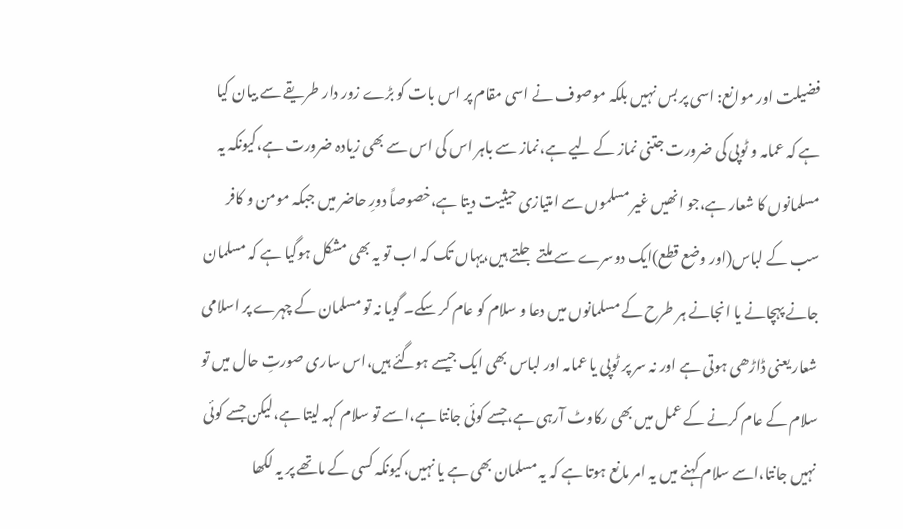فضیلت اور موانع: اسی پر بس نہیں بلکہ موصوف نے اسی مقام پر اس بات کو بڑے زور دار طریقے سے بیان کیا ہے کہ عمامہ و ٹوپی کی ضرورت جتنی نماز کے لیے ہے،نماز سے باہر اس کی اس سے بھی زیادہ ضرورت ہے،کیونکہ یہ مسلمانوں کا شعار ہے،جو انھیں غیر مسلموں سے امتیازی حیثیت دیتا ہے،خصوصاً دورِ حاضر میں جبکہ مومن و کافر سب کے لباس(اور وضع قطع)ایک دوسرے سے ملتے جلتے ہیں،یہاں تک کہ اب تو یہ بھی مشکل ہوگیا ہے کہ مسلمان جانے پہچانے یا انجانے ہر طرح کے مسلمانوں میں دعا و سلام کو عام کر سکے۔ گویا نہ تو مسلمان کے چہرے پر اسلامی شعار یعنی ڈاڑھی ہوتی ہے اور نہ سر پر ٹوپی یا عمامہ اور لباس بھی ایک جیسے ہوگئے ہیں،اس ساری صورتِ حال میں تو سلام کے عام کرنے کے عمل میں بھی رکاوٹ آرہی ہے،جسے کوئی جانتا ہے،اسے تو سلام کہہ لیتا ہے،لیکن جسے کوئی نہیں جانتا،اسے سلام کہنے میں یہ امر مانع ہوتا ہے کہ یہ مسلمان بھی ہے یا نہیں،کیونکہ کسی کے ماتھے پر یہ لکھا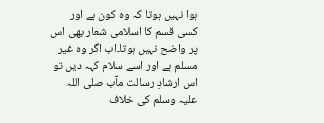ہوا نہیں ہوتا کہ وہ کون ہے اور کسی قسم کا اسلامی شعار بھی اس پر واضح نہیں ہوتا۔اب اگر وہ غیر مسلم ہے اور اسے سلام کہہ دیں تو اس ارشادِ رسالت مآب صلی اللہ علیہ وسلم کی خلاف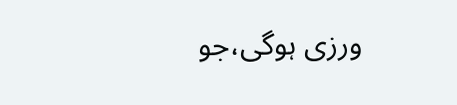ورزی ہوگی،جو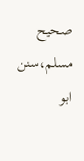صحیح مسلم،سنن ابو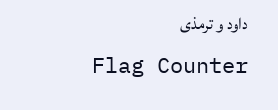داود و ترمذی
Flag Counter